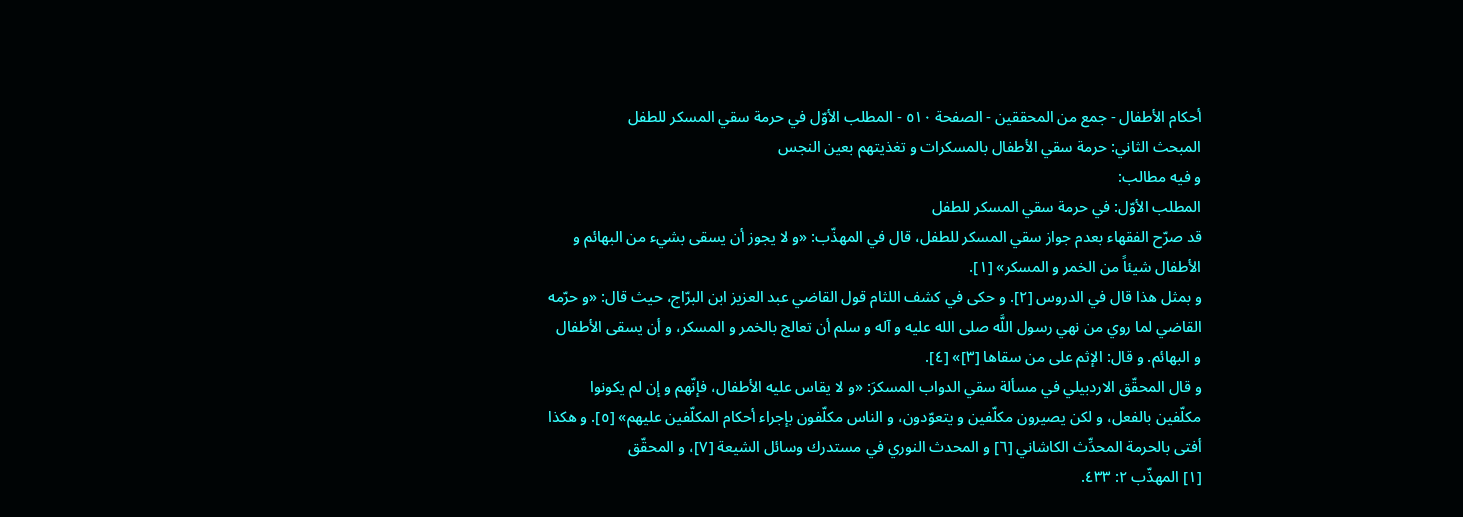أحكام الأطفال - جمع من المحققين - الصفحة ٥١٠ - المطلب الأوّل في حرمة سقي المسكر للطفل
المبحث الثاني: حرمة سقي الأطفال بالمسكرات و تغذيتهم بعين النجس
و فيه مطالب:
المطلب الأوّل: في حرمة سقي المسكر للطفل
قد صرّح الفقهاء بعدم جواز سقي المسكر للطفل، قال في المهذّب: «و لا يجوز أن يسقى بشيء من البهائم و الأطفال شيئاً من الخمر و المسكر» [١].
و بمثل هذا قال في الدروس [٢]. و حكى في كشف اللثام قول القاضي عبد العزيز ابن البرّاج، حيث قال: «و حرّمه القاضي لما روي من نهي رسول اللَّه صلى الله عليه و آله و سلم أن تعالج بالخمر و المسكر، و أن يسقى الأطفال و البهائم. و قال: الإثم على من سقاها [٣]» [٤].
و قال المحقّق الاردبيلي في مسألة سقي الدواب المسكرَ: «و لا يقاس عليه الأطفال، فإنّهم و إن لم يكونوا مكلّفين بالفعل، و لكن يصيرون مكلّفين و يتعوّدون، و الناس مكلّفون بإجراء أحكام المكلّفين عليهم» [٥]. و هكذا أفتى بالحرمة المحدِّث الكاشاني [٦] و المحدث النوري في مستدرك وسائل الشيعة [٧]، و المحقّق
[١] المهذّب ٢: ٤٣٣.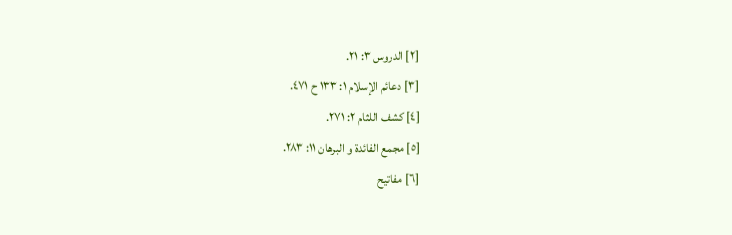[٢] الدروس ٣: ٢١.
[٣] دعائم الإسلام ١: ١٣٣ ح ٤٧١.
[٤] كشف اللثام ٢: ٢٧١.
[٥] مجمع الفائدة و البرهان ١١: ٢٨٣.
[٦] مفاتيح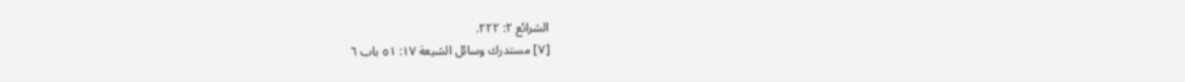الشرائع ٢: ٢٢٢.
[٧] مستدرك وسائل الشيعة ١٧: ٥١ باب ٦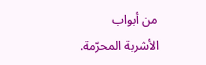من أبواب الأشربة المحرّمة.